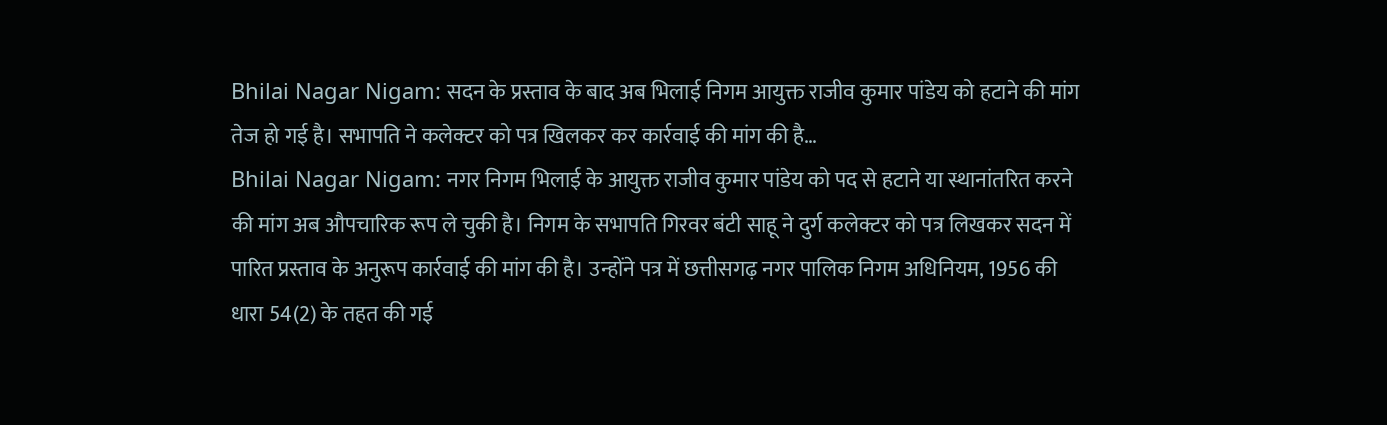Bhilai Nagar Nigam: सदन के प्रस्ताव के बाद अब भिलाई निगम आयुक्त राजीव कुमार पांडेय को हटाने की मांग तेज हो गई है। सभापति ने कलेक्टर को पत्र खिलकर कर कार्रवाई की मांग की है…
Bhilai Nagar Nigam: नगर निगम भिलाई के आयुक्त राजीव कुमार पांडेय को पद से हटाने या स्थानांतरित करने की मांग अब औपचारिक रूप ले चुकी है। निगम के सभापति गिरवर बंटी साहू ने दुर्ग कलेक्टर को पत्र लिखकर सदन में पारित प्रस्ताव के अनुरूप कार्रवाई की मांग की है। उन्होंने पत्र में छत्तीसगढ़ नगर पालिक निगम अधिनियम, 1956 की धारा 54(2) के तहत की गई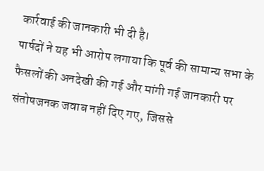कार्रवाई की जानकारी भी दी है।
पार्षदों ने यह भी आरोप लगाया कि पूर्व की सामान्य सभा के फैसलों की अनदेखी की गई और मांगी गई जानकारी पर संतोषजनक जवाब नहीं दिए गए, जिससे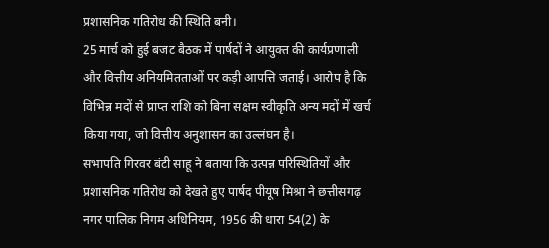प्रशासनिक गतिरोध की स्थिति बनी।
25 मार्च को हुई बजट बैठक में पार्षदों ने आयुक्त की कार्यप्रणाली और वित्तीय अनियमितताओं पर कड़ी आपत्ति जताई। आरोप है कि विभिन्न मदों से प्राप्त राशि को बिना सक्षम स्वीकृति अन्य मदों में खर्च किया गया, जो वित्तीय अनुशासन का उल्लंघन है।
सभापति गिरवर बंटी साहू ने बताया कि उत्पन्न परिस्थितियों और प्रशासनिक गतिरोध को देखते हुए पार्षद पीयूष मिश्रा ने छत्तीसगढ़ नगर पालिक निगम अधिनियम, 1956 की धारा 54(2) के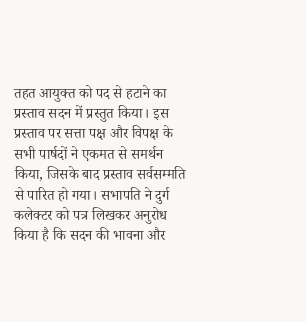तहत आयुक्त को पद से हटाने का प्रस्ताव सदन में प्रस्तुत किया। इस प्रस्ताव पर सत्ता पक्ष और विपक्ष के सभी पार्षदों ने एकमत से समर्थन किया, जिसके बाद प्रस्ताव सर्वसम्मति से पारित हो गया। सभापति ने दुर्ग कलेक्टर को पत्र लिखकर अनुरोध किया है कि सदन की भावना और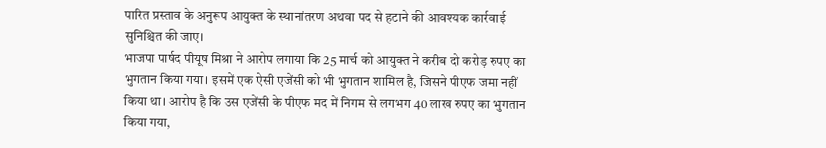पारित प्रस्ताव के अनुरूप आयुक्त के स्थानांतरण अथवा पद से हटाने की आवश्यक कार्रवाई सुनिश्चित की जाए।
भाजपा पार्षद पीयूष मिश्रा ने आरोप लगाया कि 25 मार्च को आयुक्त ने करीब दो करोड़ रुपए का भुगतान किया गया। इसमें एक ऐसी एजेंसी को भी भुगतान शामिल है, जिसने पीएफ जमा नहीं किया था। आरोप है कि उस एजेंसी के पीएफ मद में निगम से लगभग 40 लाख रुपए का भुगतान किया गया,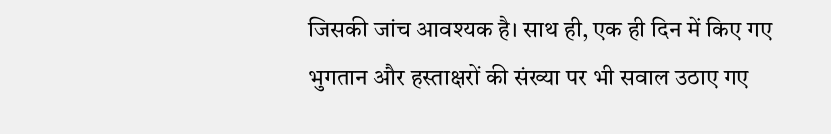जिसकी जांच आवश्यक है। साथ ही, एक ही दिन में किए गए भुगतान और हस्ताक्षरों की संख्या पर भी सवाल उठाए गए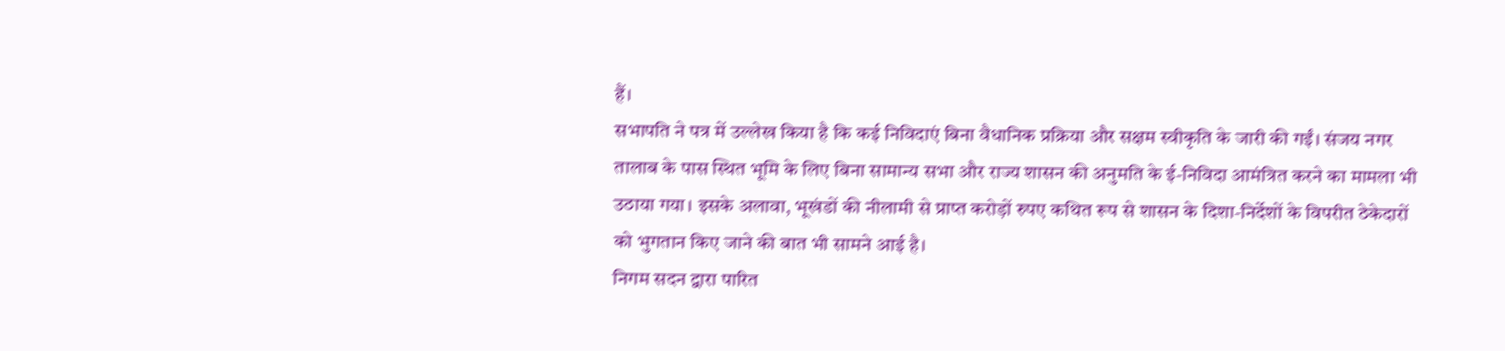हैं।
सभापति ने पत्र में उल्लेख किया है कि कई निविदाएं बिना वैधानिक प्रक्रिया और सक्षम स्वीकृति के जारी की गईं। संजय नगर तालाब के पास स्थित भूमि के लिए बिना सामान्य सभा और राज्य शासन की अनुमति के ई-निविदा आमंत्रित करने का मामला भी उठाया गया। इसके अलावा, भूखंडों की नीलामी से प्राप्त करोड़ों रुपए कथित रूप से शासन के दिशा-निर्देशों के विपरीत ठेकेदारों को भुगतान किए जाने की बात भी सामने आई है।
निगम सदन द्वारा पारित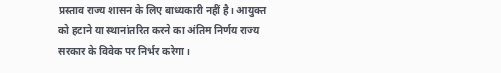प्रस्ताव राज्य शासन के लिए बाध्यकारी नहीं है। आयुक्त को हटाने या स्थानांतरित करने का अंतिम निर्णय राज्य सरकार के विवेक पर निर्भर करेगा।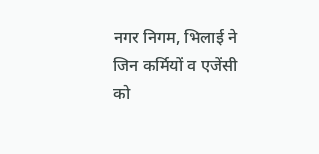नगर निगम, भिलाई ने जिन कर्मियों व एजेंसी को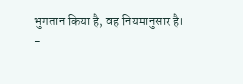भुगतान किया है, वह नियमानुसार है।
-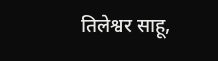तिलेश्वर साहू,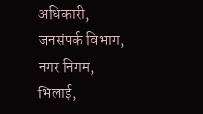अधिकारी, जनसंपर्क विभाग, नगर निगम, भिलाई,